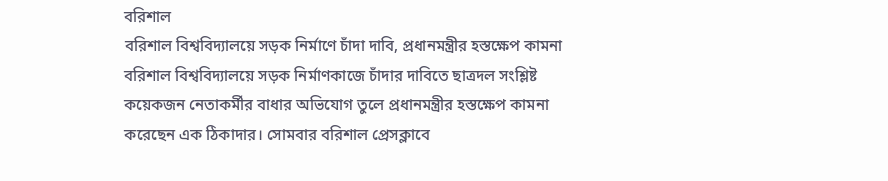বরিশাল
বরিশাল বিশ্ববিদ্যালয়ে সড়ক নির্মাণে চাঁদা দাবি, প্রধানমন্ত্রীর হস্তক্ষেপ কামনা
বরিশাল বিশ্ববিদ্যালয়ে সড়ক নির্মাণকাজে চাঁদার দাবিতে ছাত্রদল সংশ্লিষ্ট কয়েকজন নেতাকর্মীর বাধার অভিযোগ তুলে প্রধানমন্ত্রীর হস্তক্ষেপ কামনা করেছেন এক ঠিকাদার। সোমবার বরিশাল প্রেসক্লাবে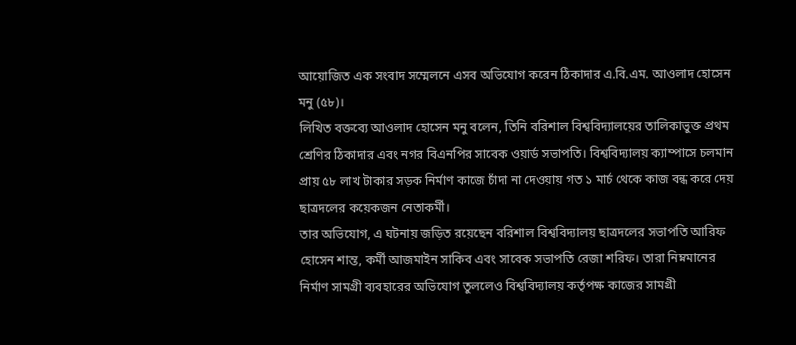আয়োজিত এক সংবাদ সম্মেলনে এসব অভিযোগ করেন ঠিকাদার এ.বি.এম. আওলাদ হোসেন মনু (৫৮)।
লিখিত বক্তব্যে আওলাদ হোসেন মনু বলেন, তিনি বরিশাল বিশ্ববিদ্যালয়ের তালিকাভুক্ত প্রথম শ্রেণির ঠিকাদার এবং নগর বিএনপির সাবেক ওয়ার্ড সভাপতি। বিশ্ববিদ্যালয় ক্যাম্পাসে চলমান প্রায় ৫৮ লাখ টাকার সড়ক নির্মাণ কাজে চাঁদা না দেওয়ায় গত ১ মার্চ থেকে কাজ বন্ধ করে দেয় ছাত্রদলের কয়েকজন নেতাকর্মী।
তার অভিযোগ, এ ঘটনায় জড়িত রয়েছেন বরিশাল বিশ্ববিদ্যালয় ছাত্রদলের সভাপতি আরিফ হোসেন শান্ত, কর্মী আজমাইন সাকিব এবং সাবেক সভাপতি রেজা শরিফ। তারা নিম্নমানের নির্মাণ সামগ্রী ব্যবহারের অভিযোগ তুললেও বিশ্ববিদ্যালয় কর্তৃপক্ষ কাজের সামগ্রী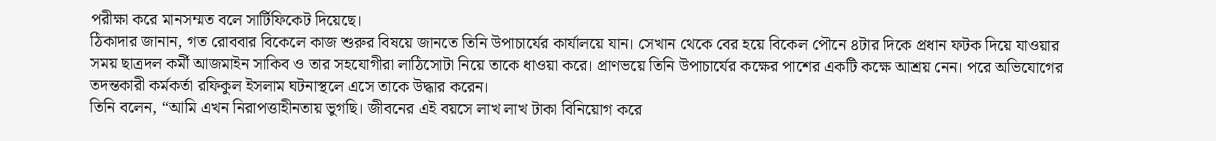পরীক্ষা করে মানসম্মত বলে সার্টিফিকেট দিয়েছে।
ঠিকাদার জানান, গত রোববার বিকেলে কাজ শুরুর বিষয়ে জানতে তিনি উপাচার্যের কার্যালয়ে যান। সেখান থেকে বের হয়ে বিকেল পৌনে ৪টার দিকে প্রধান ফটক দিয়ে যাওয়ার সময় ছাত্রদল কর্মী আজমাইন সাকিব ও তার সহযোগীরা লাঠিসোটা নিয়ে তাকে ধাওয়া করে। প্রাণভয়ে তিনি উপাচার্যের কক্ষের পাশের একটি কক্ষে আশ্রয় নেন। পরে অভিযোগের তদন্তকারী কর্মকর্তা রফিকুল ইসলাম ঘটনাস্থলে এসে তাকে উদ্ধার করেন।
তিনি বলেন, “আমি এখন নিরাপত্তাহীনতায় ভুগছি। জীবনের এই বয়সে লাখ লাখ টাকা বিনিয়োগ করে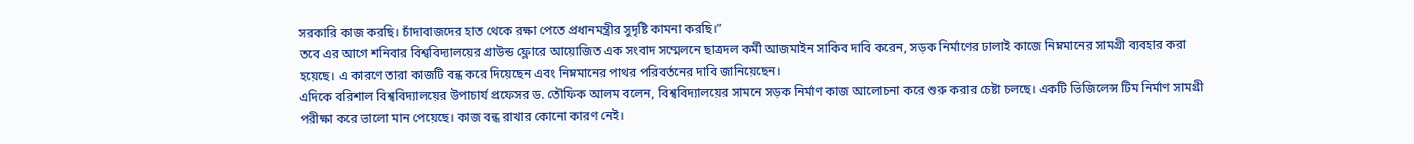সরকারি কাজ করছি। চাঁদাবাজদের হাত থেকে রক্ষা পেতে প্রধানমন্ত্রীর সুদৃষ্টি কামনা করছি।”
তবে এর আগে শনিবার বিশ্ববিদ্যালয়ের গ্রাউন্ড ফ্লোরে আয়োজিত এক সংবাদ সম্মেলনে ছাত্রদল কর্মী আজমাইন সাকিব দাবি করেন, সড়ক নির্মাণের ঢালাই কাজে নিম্নমানের সামগ্রী ব্যবহার করা হয়েছে। এ কারণে তারা কাজটি বন্ধ করে দিয়েছেন এবং নিম্নমানের পাথর পরিবর্তনের দাবি জানিয়েছেন।
এদিকে বরিশাল বিশ্ববিদ্যালয়ের উপাচার্য প্রফেসর ড. তৌফিক আলম বলেন, বিশ্ববিদ্যালয়ের সামনে সড়ক নির্মাণ কাজ আলোচনা করে শুরু করার চেষ্টা চলছে। একটি ভিজিলেন্স টিম নির্মাণ সামগ্রী পরীক্ষা করে ভালো মান পেয়েছে। কাজ বন্ধ রাখার কোনো কারণ নেই।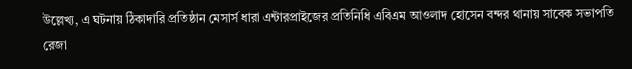উল্লেখ্য, এ ঘটনায় ঠিকাদারি প্রতিষ্ঠান মেসার্স ধারা এন্টারপ্রাইজের প্রতিনিধি এবিএম আওলাদ হোসেন বন্দর থানায় সাবেক সভাপতি রেজা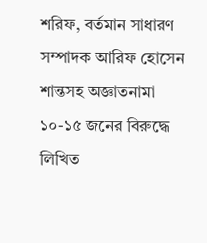শরিফ, বর্তমান সাধারণ সম্পাদক আরিফ হোসেন শান্তসহ অজ্ঞাতনামা ১০-১৫ জনের বিরুদ্ধে লিখিত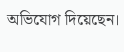অভিযোগ দিয়েছেন।